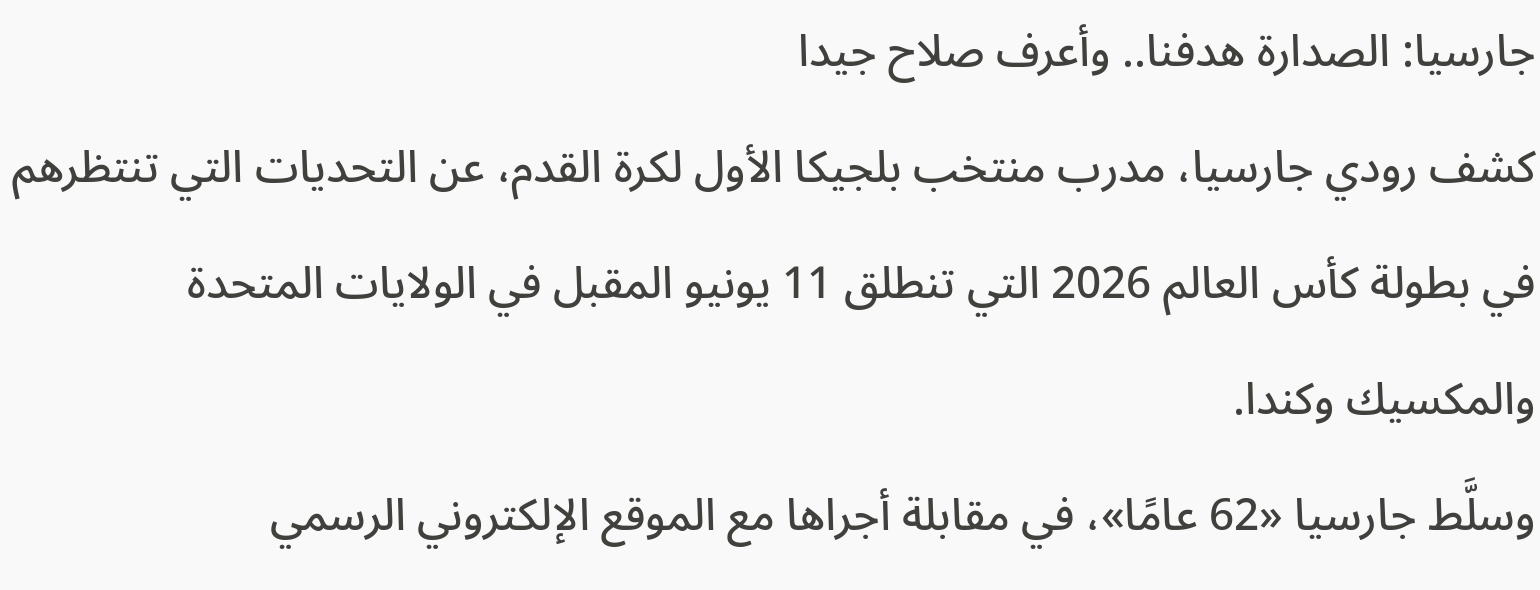جارسيا: الصدارة هدفنا.. وأعرف صلاح جيدا
كشف رودي جارسيا، مدرب منتخب بلجيكا الأول لكرة القدم، عن التحديات التي تنتظرهم في بطولة كأس العالم 2026 التي تنطلق 11 يونيو المقبل في الولايات المتحدة والمكسيك وكندا.
وسلَّط جارسيا «62 عامًا»، في مقابلة أجراها مع الموقع الإلكتروني الرسمي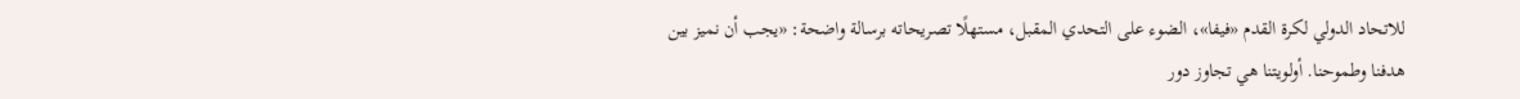للاتحاد الدولي لكرة القدم «فيفا»، الضوء على التحدي المقبل، مستهلًا تصريحاته برسالة واضحة: «يجب أن نميز بين هدفنا وطموحنا. أولويتنا هي تجاوز دور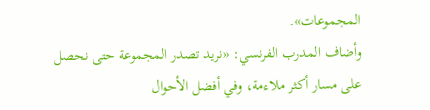المجموعات».
وأضاف المدرب الفرنسي: «نريد تصدر المجموعة حتى نحصل على مسار أكثر ملاءمة، وفي أفضل الأحوال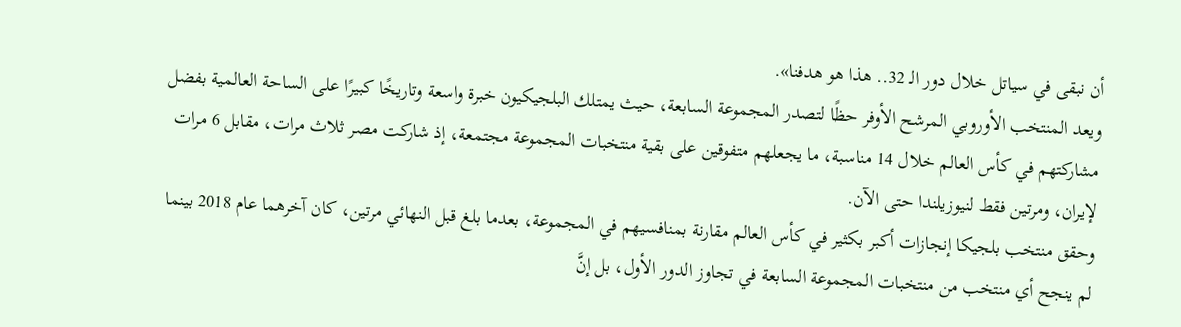أن نبقى في سياتل خلال دور الـ 32.. هذا هو هدفنا».
ويعد المنتخب الأوروبي المرشح الأوفر حظًا لتصدر المجموعة السابعة، حيث يمتلك البلجيكيون خبرة واسعة وتاريخًا كبيرًا على الساحة العالمية بفضل مشاركتهم في كأس العالم خلال 14 مناسبة، ما يجعلهم متفوقين على بقية منتخبات المجموعة مجتمعة، إذ شاركت مصر ثلاث مرات، مقابل 6 مرات لإيران، ومرتين فقط لنيوزيلندا حتى الآن.
وحقق منتخب بلجيكا إنجازات أكبر بكثير في كأس العالم مقارنة بمنافسيهم في المجموعة، بعدما بلغ قبل النهائي مرتين، كان آخرهما عام 2018 بينما لم ينجح أي منتخب من منتخبات المجموعة السابعة في تجاوز الدور الأول، بل إنَّ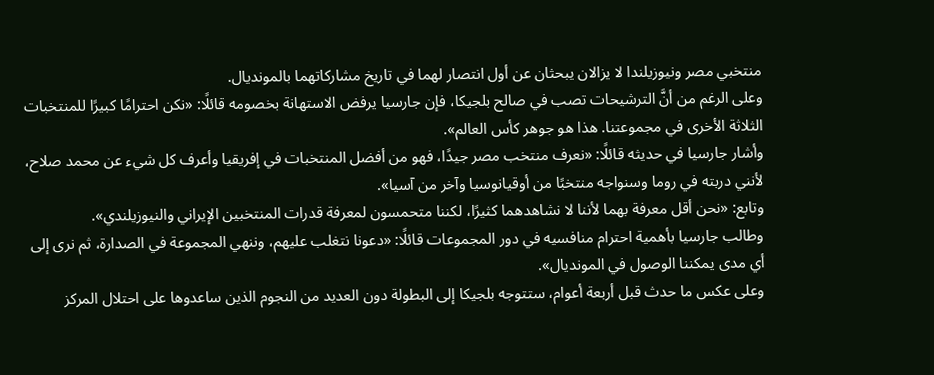منتخبي مصر ونيوزيلندا لا يزالان يبحثان عن أول انتصار لهما في تاريخ مشاركاتهما بالمونديال.
وعلى الرغم من أنَّ الترشيحات تصب في صالح بلجيكا، فإن جارسيا يرفض الاستهانة بخصومه قائلًا: «نكن احترامًا كبيرًا للمنتخبات الثلاثة الأخرى في مجموعتنا. هذا هو جوهر كأس العالم».
وأشار جارسيا في حديثه قائلًا: «نعرف منتخب مصر جيدًا، فهو من أفضل المنتخبات في إفريقيا وأعرف كل شيء عن محمد صلاح، لأنني دربته في روما وسنواجه منتخبًا من أوقيانوسيا وآخر من آسيا».
وتابع: «نحن أقل معرفة بهما لأننا لا نشاهدهما كثيرًا، لكننا متحمسون لمعرفة قدرات المنتخبين الإيراني والنيوزيلندي».
وطالب جارسيا بأهمية احترام منافسيه في دور المجموعات قائلًا: «دعونا نتغلب عليهم، وننهي المجموعة في الصدارة، ثم نرى إلى أي مدى يمكننا الوصول في المونديال».
وعلى عكس ما حدث قبل أربعة أعوام، ستتوجه بلجيكا إلى البطولة دون العديد من النجوم الذين ساعدوها على احتلال المركز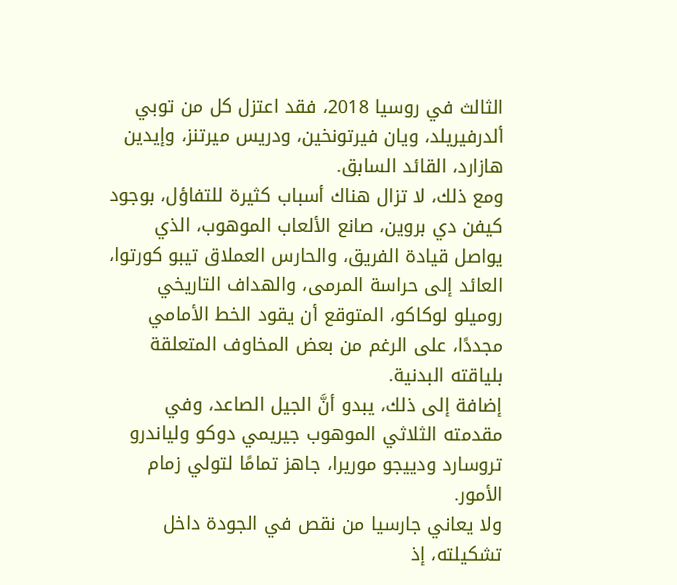الثالث في روسيا 2018، فقد اعتزل كل من توبي ألدرفيريلد، ويان فيرتونخين، ودريس ميرتنز، وإيدين هازارد، القائد السابق.
ومع ذلك، لا تزال هناك أسباب كثيرة للتفاؤل، بوجود كيفن دي بروين، صانع الألعاب الموهوب، الذي يواصل قيادة الفريق، والحارس العملاق تيبو كورتوا، العائد إلى حراسة المرمى، والهداف التاريخي روميلو لوكاكو، المتوقع أن يقود الخط الأمامي مجددًا، على الرغم من بعض المخاوف المتعلقة بلياقته البدنية.
إضافة إلى ذلك، يبدو أنَّ الجيل الصاعد، وفي مقدمته الثلاثي الموهوب جيريمي دوكو ولياندرو تروسارد ودييجو موريرا، جاهز تمامًا لتولي زمام الأمور.
ولا يعاني جارسيا من نقص في الجودة داخل تشكيلته، إذ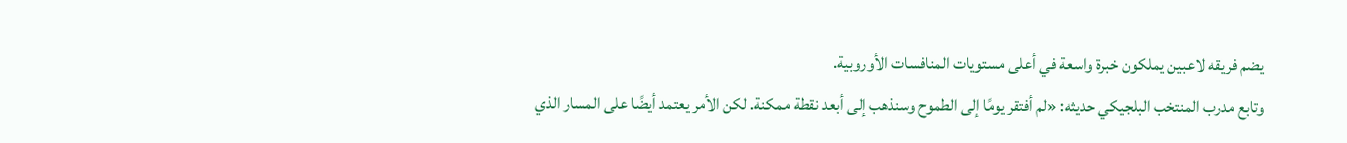يضم فريقه لاعبين يملكون خبرة واسعة في أعلى مستويات المنافسات الأوروبية.
وتابع مدرب المنتخب البلجيكي حديثه: «لم أفتقر يومًا إلى الطموح وسنذهب إلى أبعد نقطة ممكنة. لكن الأمر يعتمد أيضًا على المسار الذي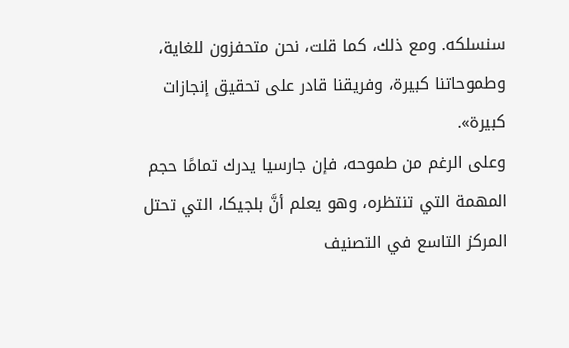سنسلكه. ومع ذلك، كما قلت، نحن متحفزون للغاية، وطموحاتنا كبيرة، وفريقنا قادر على تحقيق إنجازات كبيرة».
وعلى الرغم من طموحه، فإن جارسيا يدرك تمامًا حجم المهمة التي تنتظره، وهو يعلم أنَّ بلجيكا، التي تحتل المركز التاسع في التصنيف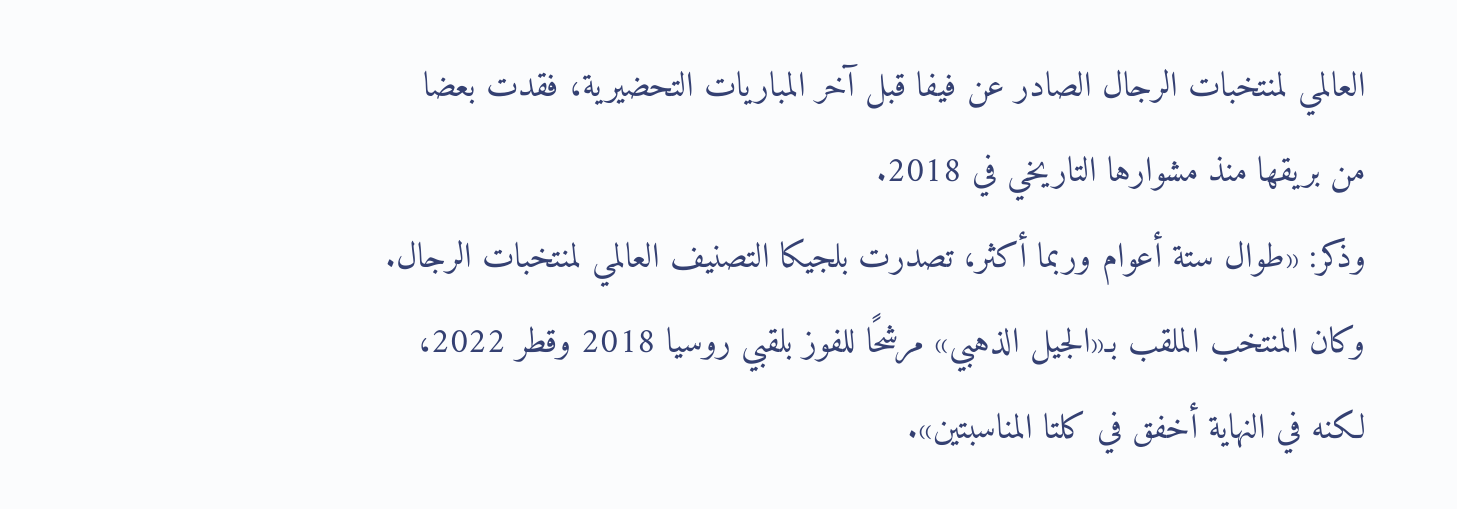العالمي لمنتخبات الرجال الصادر عن فيفا قبل آخر المباريات التحضيرية، فقدت بعضا من بريقها منذ مشوارها التاريخي في 2018.
وذكر: «طوال ستة أعوام وربما أكثر، تصدرت بلجيكا التصنيف العالمي لمنتخبات الرجال. وكان المنتخب الملقب بـ«الجيل الذهبي» مرشحًا للفوز بلقبي روسيا 2018 وقطر 2022، لكنه في النهاية أخفق في كلتا المناسبتين».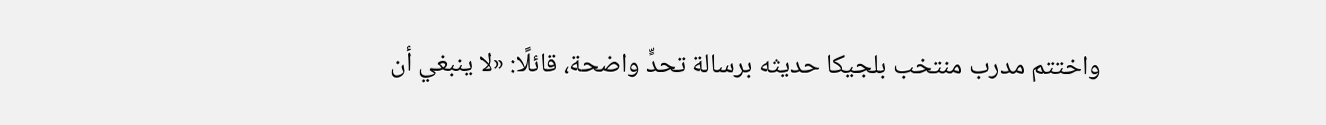واختتم مدرب منتخب بلجيكا حديثه برسالة تحدٍّ واضحة، قائلًا: «لا ينبغي أن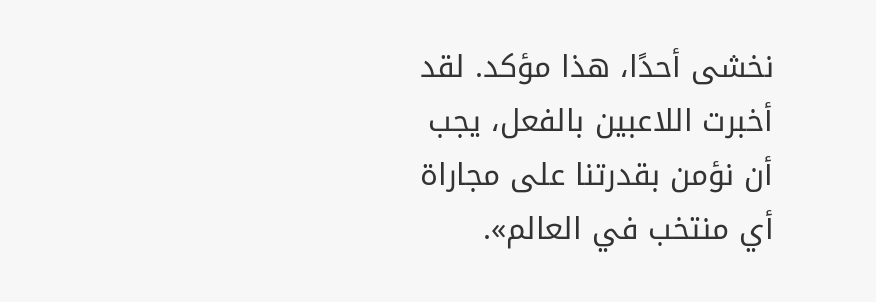نخشى أحدًا، هذا مؤكد. لقد أخبرت اللاعبين بالفعل، يجب أن نؤمن بقدرتنا على مجاراة أي منتخب في العالم».